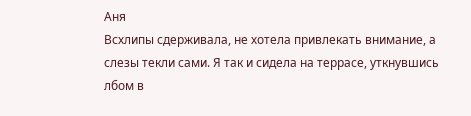Аня
Всхлипы сдерживала, не хотела привлекать внимание, а слезы текли сами. Я так и сидела на террасе, уткнувшись лбом в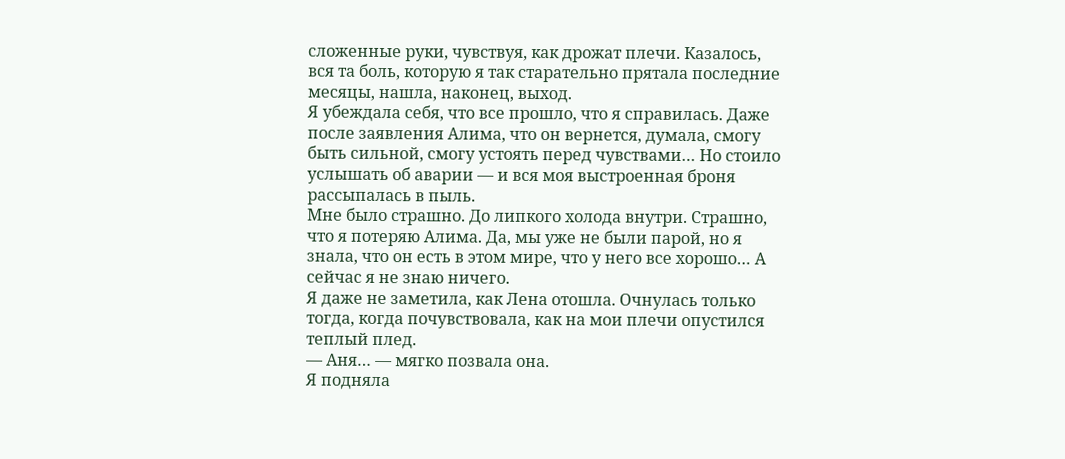сложенные руки, чувствуя, как дрожат плечи. Казалось, вся та боль, которую я так старательно прятала последние месяцы, нашла, наконец, выход.
Я убеждала себя, что все прошло, что я справилась. Даже после заявления Алима, что он вернется, думала, смогу быть сильной, смогу устоять перед чувствами… Но стоило услышать об аварии — и вся моя выстроенная броня рассыпалась в пыль.
Мне было страшно. До липкого холода внутри. Страшно, что я потеряю Алима. Да, мы уже не были парой, но я знала, что он есть в этом мире, что у него все хорошо… А сейчас я не знаю ничего.
Я даже не заметила, как Лена отошла. Очнулась только тогда, когда почувствовала, как на мои плечи опустился теплый плед.
— Аня… — мягко позвала она.
Я подняла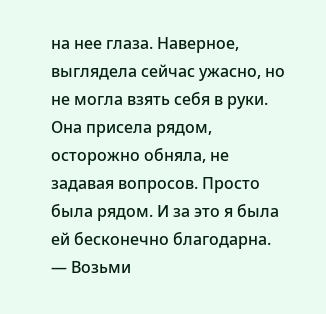на нее глаза. Наверное, выглядела сейчас ужасно, но не могла взять себя в руки.
Она присела рядом, осторожно обняла, не задавая вопросов. Просто была рядом. И за это я была ей бесконечно благодарна.
— Возьми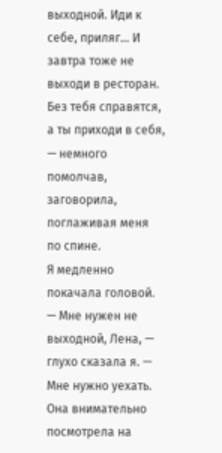выходной. Иди к себе, приляг… И завтра тоже не выходи в ресторан. Без тебя справятся, а ты приходи в себя, — немного помолчав, заговорила, поглаживая меня по спине.
Я медленно покачала головой.
— Мне нужен не выходной, Лена, — глухо сказала я. — Мне нужно уехать.
Она внимательно посмотрела на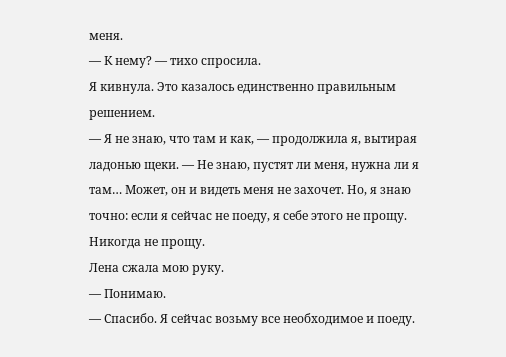меня.
— К нему? — тихо спросила.
Я кивнула. Это казалось единственно правильным решением.
— Я не знаю, что там и как, — продолжила я, вытирая ладонью щеки. — Не знаю, пустят ли меня, нужна ли я там… Может, он и видеть меня не захочет. Но, я знаю точно: если я сейчас не поеду, я себе этого не прощу. Никогда не прощу.
Лена сжала мою руку.
— Понимаю.
— Спасибо. Я сейчас возьму все необходимое и поеду.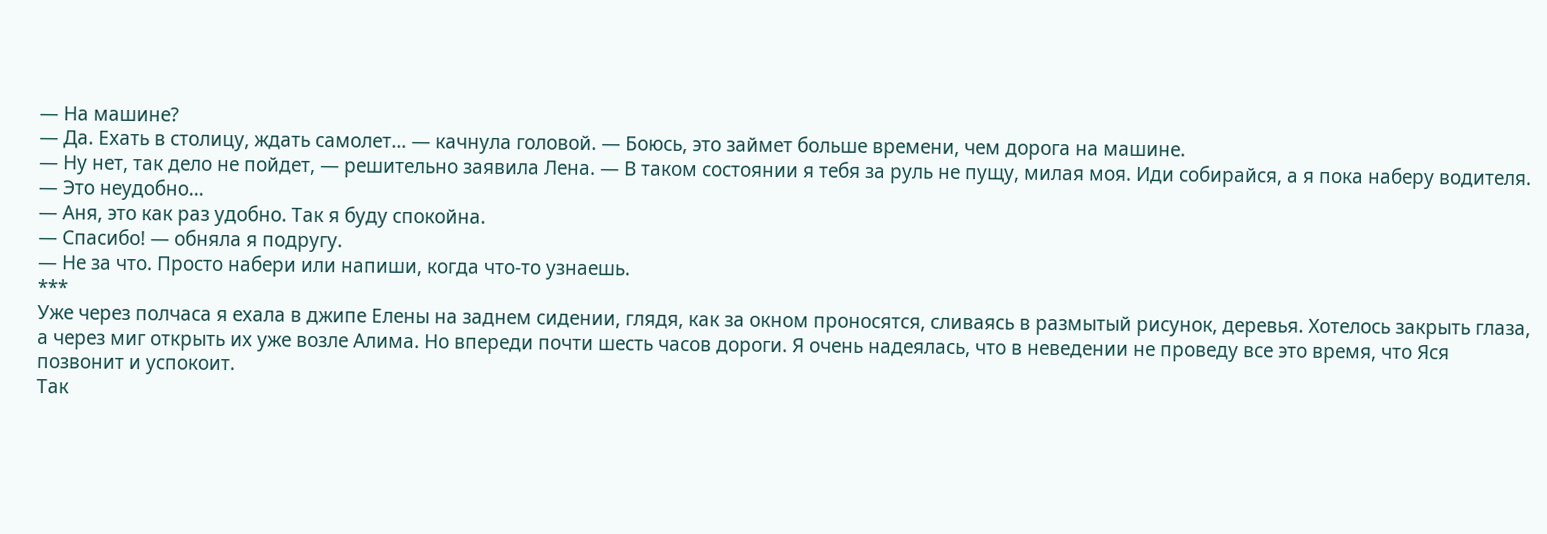— На машине?
— Да. Ехать в столицу, ждать самолет… — качнула головой. — Боюсь, это займет больше времени, чем дорога на машине.
— Ну нет, так дело не пойдет, — решительно заявила Лена. — В таком состоянии я тебя за руль не пущу, милая моя. Иди собирайся, а я пока наберу водителя.
— Это неудобно…
— Аня, это как раз удобно. Так я буду спокойна.
— Спасибо! — обняла я подругу.
— Не за что. Просто набери или напиши, когда что-то узнаешь.
***
Уже через полчаса я ехала в джипе Елены на заднем сидении, глядя, как за окном проносятся, сливаясь в размытый рисунок, деревья. Хотелось закрыть глаза, а через миг открыть их уже возле Алима. Но впереди почти шесть часов дороги. Я очень надеялась, что в неведении не проведу все это время, что Яся позвонит и успокоит.
Так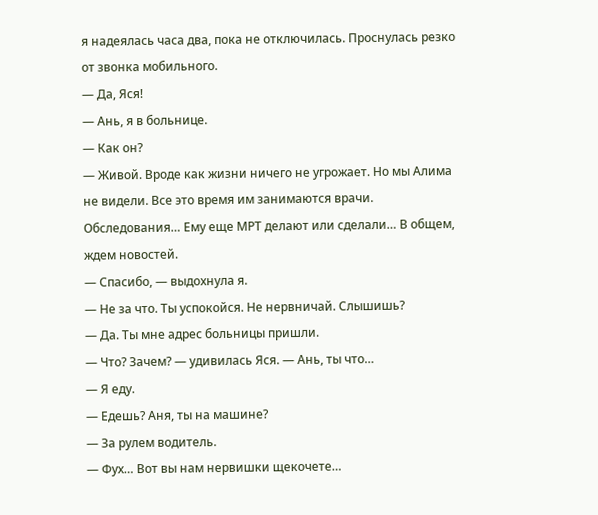я надеялась часа два, пока не отключилась. Проснулась резко от звонка мобильного.
— Да, Яся!
— Ань, я в больнице.
— Как он?
— Живой. Вроде как жизни ничего не угрожает. Но мы Алима не видели. Все это время им занимаются врачи. Обследования… Ему еще МРТ делают или сделали… В общем, ждем новостей.
— Спасибо, — выдохнула я.
— Не за что. Ты успокойся. Не нервничай. Слышишь?
— Да. Ты мне адрес больницы пришли.
— Что? Зачем? — удивилась Яся. — Ань, ты что…
— Я еду.
— Едешь? Аня, ты на машине?
— За рулем водитель.
— Фух… Вот вы нам нервишки щекочете…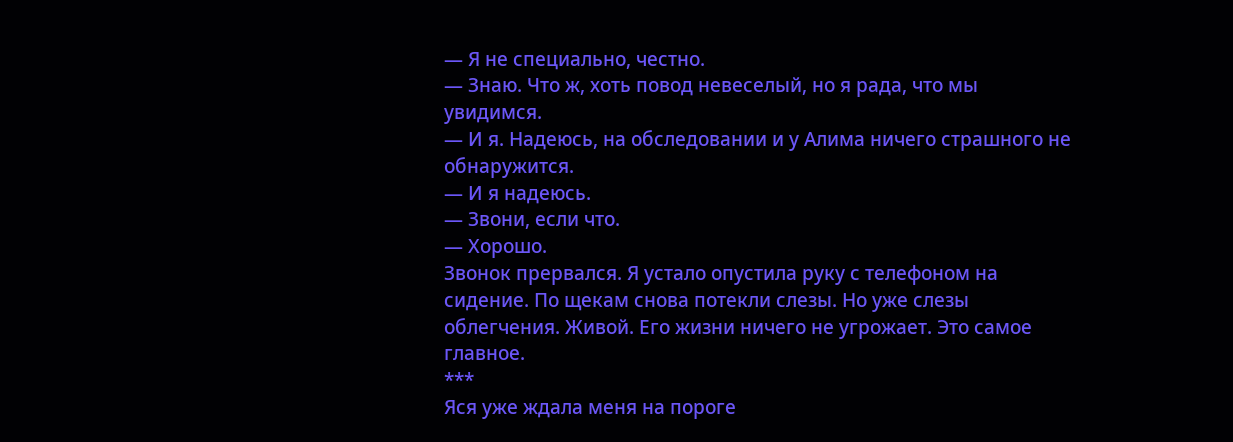— Я не специально, честно.
— Знаю. Что ж, хоть повод невеселый, но я рада, что мы увидимся.
— И я. Надеюсь, на обследовании и у Алима ничего страшного не обнаружится.
— И я надеюсь.
— Звони, если что.
— Хорошо.
Звонок прервался. Я устало опустила руку с телефоном на сидение. По щекам снова потекли слезы. Но уже слезы облегчения. Живой. Его жизни ничего не угрожает. Это самое главное.
***
Яся уже ждала меня на пороге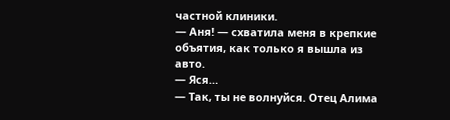частной клиники.
— Аня! — схватила меня в крепкие объятия, как только я вышла из авто.
— Яся…
— Так, ты не волнуйся. Отец Алима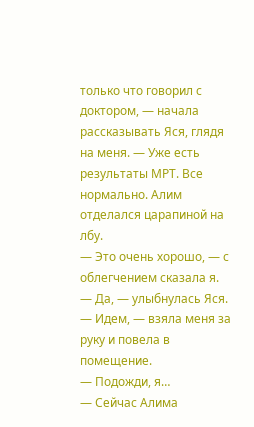только что говорил с доктором, — начала рассказывать Яся, глядя на меня. — Уже есть результаты МРТ. Все нормально. Алим отделался царапиной на лбу.
— Это очень хорошо, — с облегчением сказала я.
— Да, — улыбнулась Яся. — Идем, — взяла меня за руку и повела в помещение.
— Подожди, я…
— Сейчас Алима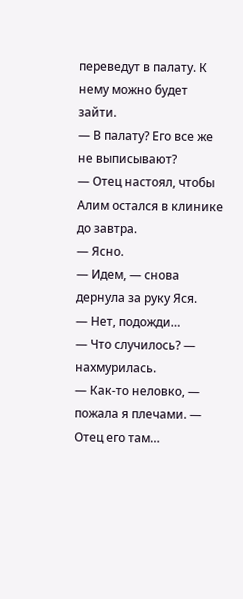переведут в палату. К нему можно будет зайти.
— В палату? Его все же не выписывают?
— Отец настоял, чтобы Алим остался в клинике до завтра.
— Ясно.
— Идем, — снова дернула за руку Яся.
— Нет, подожди…
— Что случилось? — нахмурилась.
— Как-то неловко, — пожала я плечами. — Отец его там…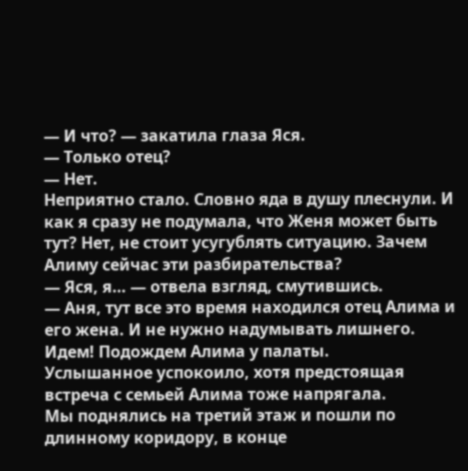— И что? — закатила глаза Яся.
— Только отец?
— Нет.
Неприятно стало. Словно яда в душу плеснули. И как я сразу не подумала, что Женя может быть тут? Нет, не стоит усугублять ситуацию. Зачем Алиму сейчас эти разбирательства?
— Яся, я… — отвела взгляд, смутившись.
— Аня, тут все это время находился отец Алима и его жена. И не нужно надумывать лишнего. Идем! Подождем Алима у палаты.
Услышанное успокоило, хотя предстоящая встреча с семьей Алима тоже напрягала.
Мы поднялись на третий этаж и пошли по длинному коридору, в конце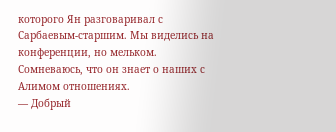которого Ян разговаривал с Сарбаевым-старшим. Мы виделись на конференции, но мельком. Сомневаюсь, что он знает о наших с Алимом отношениях.
— Добрый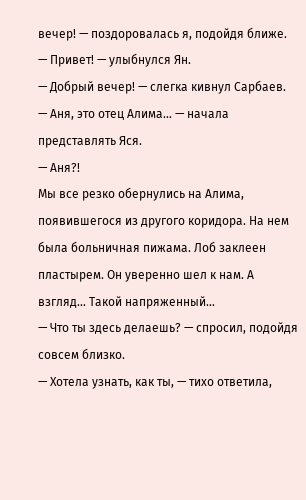вечер! — поздоровалась я, подойдя ближе.
— Привет! — улыбнулся Ян.
— Добрый вечер! — слегка кивнул Сарбаев.
— Аня, это отец Алима… — начала представлять Яся.
— Аня?!
Мы все резко обернулись на Алима, появившегося из другого коридора. На нем была больничная пижама. Лоб заклеен пластырем. Он уверенно шел к нам. А взгляд… Такой напряженный…
— Что ты здесь делаешь? — спросил, подойдя совсем близко.
— Хотела узнать, как ты, — тихо ответила,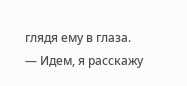глядя ему в глаза.
— Идем, я расскажу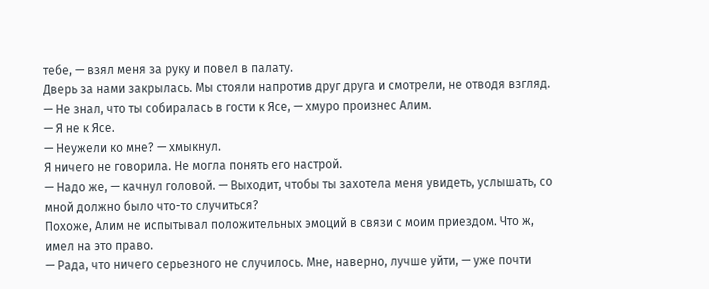тебе, — взял меня за руку и повел в палату.
Дверь за нами закрылась. Мы стояли напротив друг друга и смотрели, не отводя взгляд.
— Не знал, что ты собиралась в гости к Ясе, — хмуро произнес Алим.
— Я не к Ясе.
— Неужели ко мне? — хмыкнул.
Я ничего не говорила. Не могла понять его настрой.
— Надо же, — качнул головой. — Выходит, чтобы ты захотела меня увидеть, услышать, со мной должно было что-то случиться?
Похоже, Алим не испытывал положительных эмоций в связи с моим приездом. Что ж, имел на это право.
— Рада, что ничего серьезного не случилось. Мне, наверно, лучше уйти, — уже почти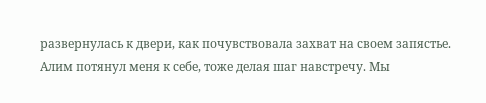развернулась к двери, как почувствовала захват на своем запястье.
Алим потянул меня к себе, тоже делая шаг навстречу. Мы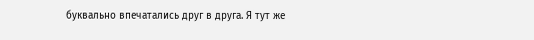буквально впечатались друг в друга. Я тут же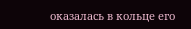оказалась в кольце его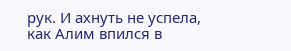рук. И ахнуть не успела, как Алим впился в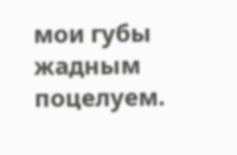мои губы жадным поцелуем.